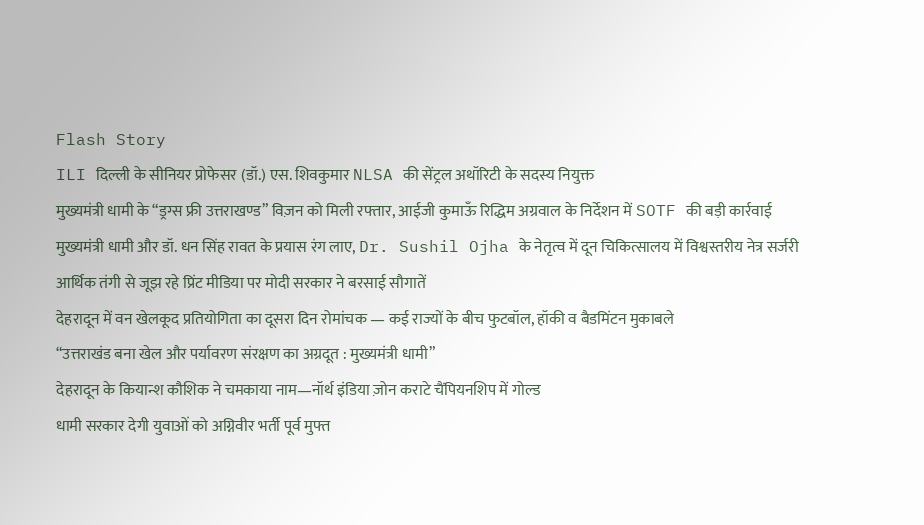Flash Story
ILI दिल्ली के सीनियर प्रोफेसर (डॉ.) एस. शिवकुमार NLSA की सेंट्रल अथॉरिटी के सदस्य नियुक्त
मुख्यमंत्री धामी के “ड्रग्स फ्री उत्तराखण्ड” विज़न को मिली रफ्तार, आईजी कुमाऊँ रिद्धिम अग्रवाल के निर्देशन में SOTF की बड़ी कार्रवाई
मुख्यमंत्री धामी और डॉ. धन सिंह रावत के प्रयास रंग लाए, Dr. Sushil Ojha के नेतृत्व में दून चिकित्सालय में विश्वस्तरीय नेत्र सर्जरी
आर्थिक तंगी से जूझ रहे प्रिंट मीडिया पर मोदी सरकार ने बरसाई सौगातें
देहरादून में वन खेलकूद प्रतियोगिता का दूसरा दिन रोमांचक — कई राज्यों के बीच फुटबॉल, हॉकी व बैडमिंटन मुकाबले
“उत्तराखंड बना खेल और पर्यावरण संरक्षण का अग्रदूत : मुख्यमंत्री धामी”
देहरादून के कियान्श कौशिक ने चमकाया नाम—नॉर्थ इंडिया ज़ोन कराटे चैंपियनशिप में गोल्ड
धामी सरकार देगी युवाओं को अग्निवीर भर्ती पूर्व मुफ्त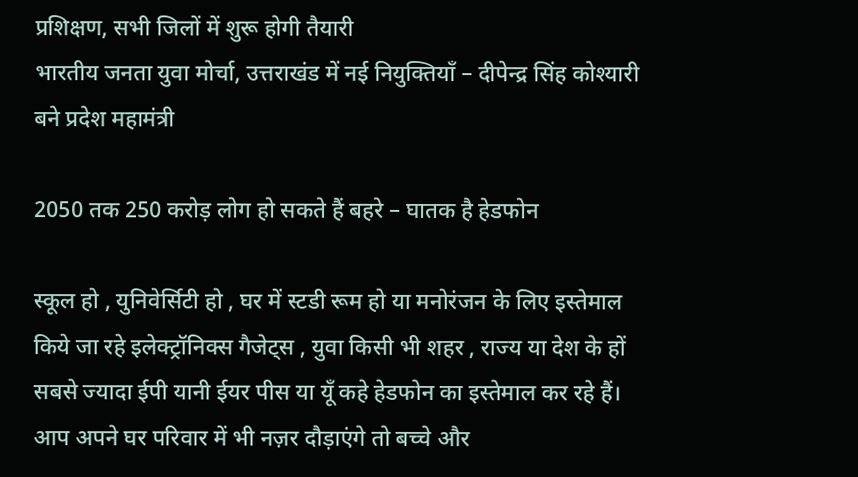प्रशिक्षण, सभी जिलों में शुरू होगी तैयारी
भारतीय जनता युवा मोर्चा, उत्तराखंड में नई नियुक्तियाँ – दीपेन्द्र सिंह कोश्यारी बने प्रदेश महामंत्री

2050 तक 250 करोड़ लोग हो सकते हैं बहरे – घातक है हेडफोन

स्कूल हो , युनिवेर्सिटी हो , घर में स्टडी रूम हो या मनोरंजन के लिए इस्तेमाल किये जा रहे इलेक्ट्रॉनिक्स गैजेट्स , युवा किसी भी शहर , राज्य या देश के हों सबसे ज्यादा ईपी यानी ईयर पीस या यूँ कहे हेडफोन का इस्तेमाल कर रहे हैं। आप अपने घर परिवार में भी नज़र दौड़ाएंगे तो बच्चे और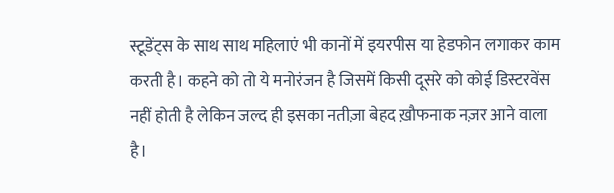स्टूडेंट्स के साथ साथ महिलाएं भी कानों में इयरपीस या हेडफोन लगाकर काम करती है। कहने को तो ये मनोरंजन है जिसमें किसी दूसरे को कोई डिस्टरवेंस नहीं होती है लेकिन जल्द ही इसका नतीज़ा बेहद ख़ौफनाक नज़र आने वाला है।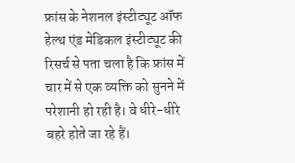फ्रांस के नेशनल इंस्टीट्यूट ऑफ हेल्थ एंड मेडिकल इंस्टीट्यूट की रिसर्च से पता चला है कि फ्रांस में चार में से एक व्यक्ति को सुनने में परेशानी हो रही है। वे धीरे-धीरे बहरे होते जा रहे हैं।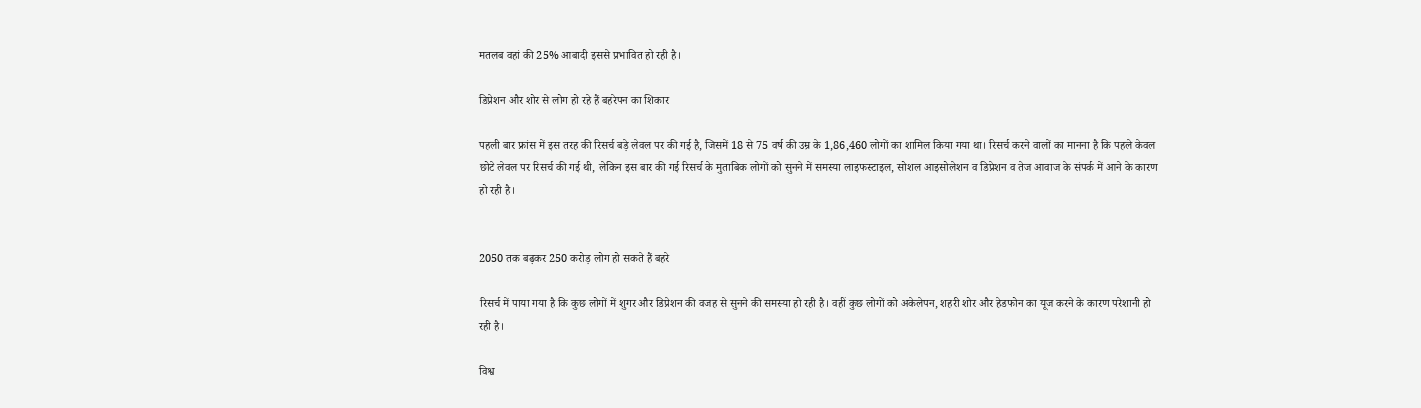मतलब वहां की 25% आबादी इससे प्रभावित हो रही है।

डिप्रेशन और शोर से लोग हो रहे हैं बहरेपन का शिकार

पहली बार फ्रांस में इस तरह की रिसर्च बड़े लेवल पर की गई है, जिसमें 18 से 75 वर्ष की उम्र के 1,86,460 लोगों का शामिल किया गया था। रिसर्च करने वालों का मानना है कि पहले केवल छोटे लेवल पर रिसर्च की गई थी, लेकिन इस बार की गई रिसर्च के मुताबिक लोगों को सुनने में समस्या लाइफस्टाइल, सोशल आइसोलेशन व डिप्रेशन व तेज आवाज के संपर्क में आने के कारण हो रही है।


2050 तक बढ़कर 250 करोड़ लोग हो सकते हैं बहरे

रिसर्च में पाया गया है कि कुछ लोगों में शुगर और डिप्रेशन की वजह से सुनने की समस्या हो रही है। वहीं कुछ लोगों को अकेलेपन, शहरी शोर और हेडफोन का यूज करने के कारण परेशानी हो रही है।

विश्व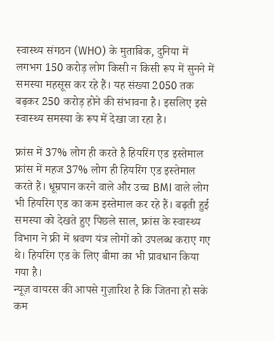स्वास्थ्य संगठन (WHO) के मुताबिक, दुनिया में लगभग 150 करोड़ लोग किसी न किसी रूप में सुनने में समस्या महसूस कर रहे हैं। यह संख्या 2050 तक बढ़कर 250 करोड़ होने की संभावना है। इसलिए इसे स्वास्थ्य समस्या के रूप में देखा जा रहा है।

फ्रांस में 37% लोग ही करते है हियरिंग एड इस्तेमाल
फ्रांस में महज 37% लोग ही हियरिंग एड इस्तेमाल करते हैं। धूम्रपान करने वाले और उच्च BMI वाले लोग भी हियरिंग एड का कम इस्तेमाल कर रहे हैं। बढ़ती हुई समस्या को देखते हुए पिछले साल, फ्रांस के स्वास्थ्य विभाग ने फ्री में श्रवण यंत्र लोगों को उपलब्ध कराए गए थे। हियरिंग एड के लिए बीमा का भी प्रावधान किया गया है।
न्यूज़ वायरस की आपसे गुज़ारिश है कि जितना हो सके कम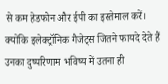से कम हेडफोन और ईपी का इस्तेमाल करें। क्योंकि इलेक्ट्रॉनिक गैजेट्स जितने फायदे देते हैं उनका दुष्परिणाम भविष्य में उतना ही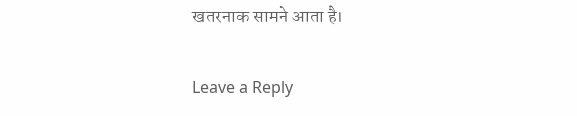खतरनाक सामने आता है।

Leave a Reply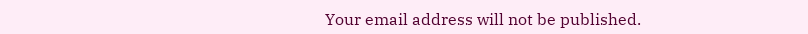Your email address will not be published.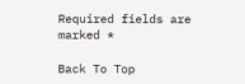Required fields are marked *

Back To Top